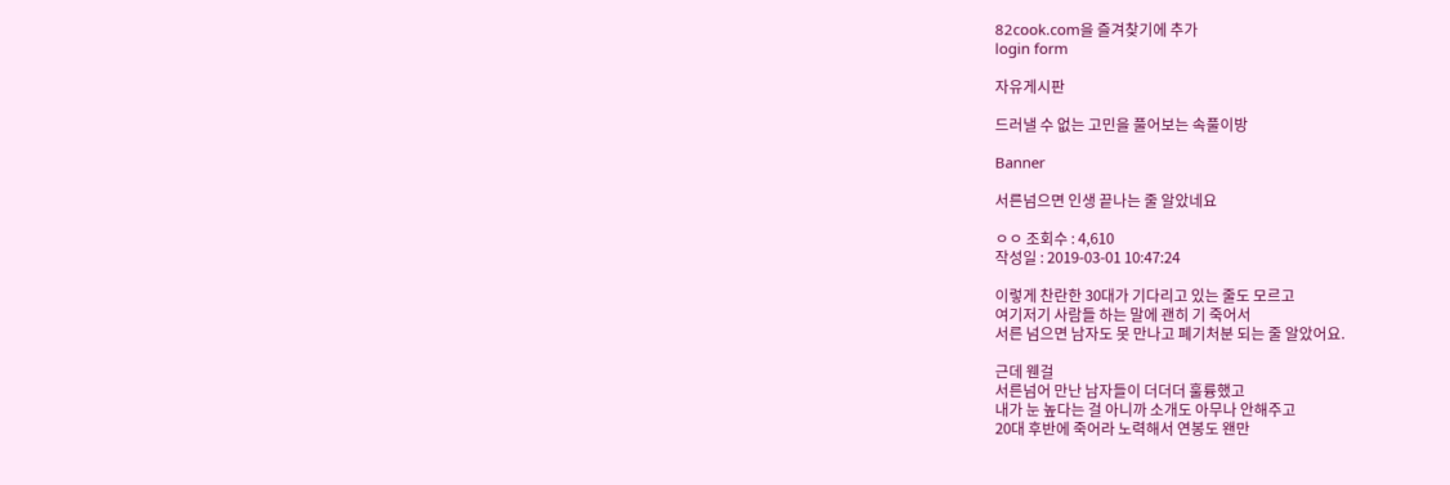82cook.com을 즐겨찾기에 추가
login form

자유게시판

드러낼 수 없는 고민을 풀어보는 속풀이방

Banner

서른넘으면 인생 끝나는 줄 알았네요

ㅇㅇ 조회수 : 4,610
작성일 : 2019-03-01 10:47:24

이렇게 찬란한 30대가 기다리고 있는 줄도 모르고
여기저기 사람들 하는 말에 괜히 기 죽어서
서른 넘으면 남자도 못 만나고 폐기처분 되는 줄 알았어요.

근데 웬걸
서른넘어 만난 남자들이 더더더 훌륭했고
내가 눈 높다는 걸 아니까 소개도 아무나 안해주고
20대 후반에 죽어라 노력해서 연봉도 왠만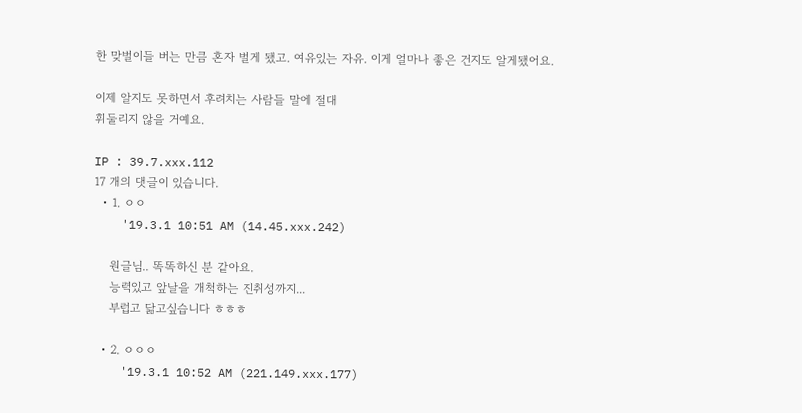한 맞벌이들 버는 만큼 혼자 벌게 됐고. 여유있는 자유. 이게 얼마나 좋은 건지도 알게됐어요.

이제 알지도 못하면서 후려치는 사람들 말에 절대
휘둘리지 않을 거예요.

IP : 39.7.xxx.112
17 개의 댓글이 있습니다.
  • 1. ㅇㅇ
    '19.3.1 10:51 AM (14.45.xxx.242)

    원글님.. 똑똑하신 분 같아요.
    능력있고 앞날을 개척하는 진취성까지...
    부럽고 닮고싶습니다 ㅎㅎㅎ

  • 2. ㅇㅇㅇ
    '19.3.1 10:52 AM (221.149.xxx.177)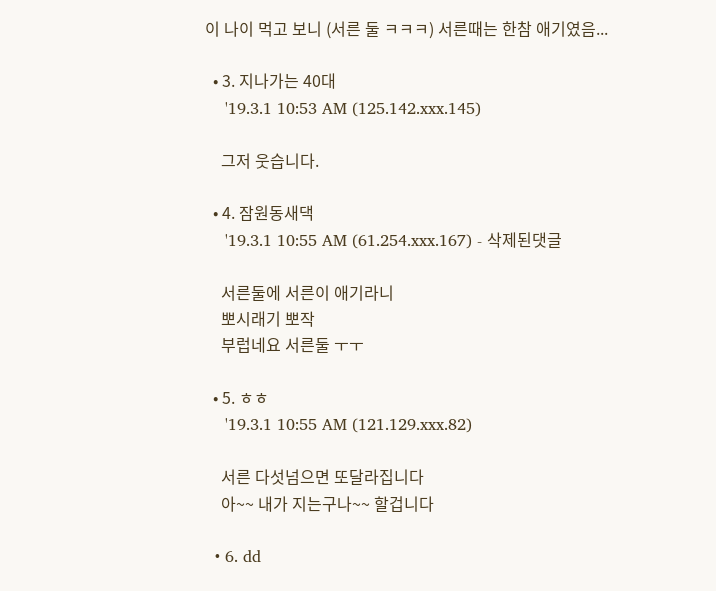이 나이 먹고 보니 (서른 둘 ㅋㅋㅋ) 서른때는 한참 애기였음...

  • 3. 지나가는 40대
    '19.3.1 10:53 AM (125.142.xxx.145)

    그저 웃습니다.

  • 4. 잠원동새댁
    '19.3.1 10:55 AM (61.254.xxx.167) - 삭제된댓글

    서른둘에 서른이 애기라니
    뽀시래기 뽀작
    부럽네요 서른둘 ㅜㅜ

  • 5. ㅎㅎ
    '19.3.1 10:55 AM (121.129.xxx.82)

    서른 다섯넘으면 또달라집니다
    아~~ 내가 지는구나~~ 할겁니다

  • 6. dd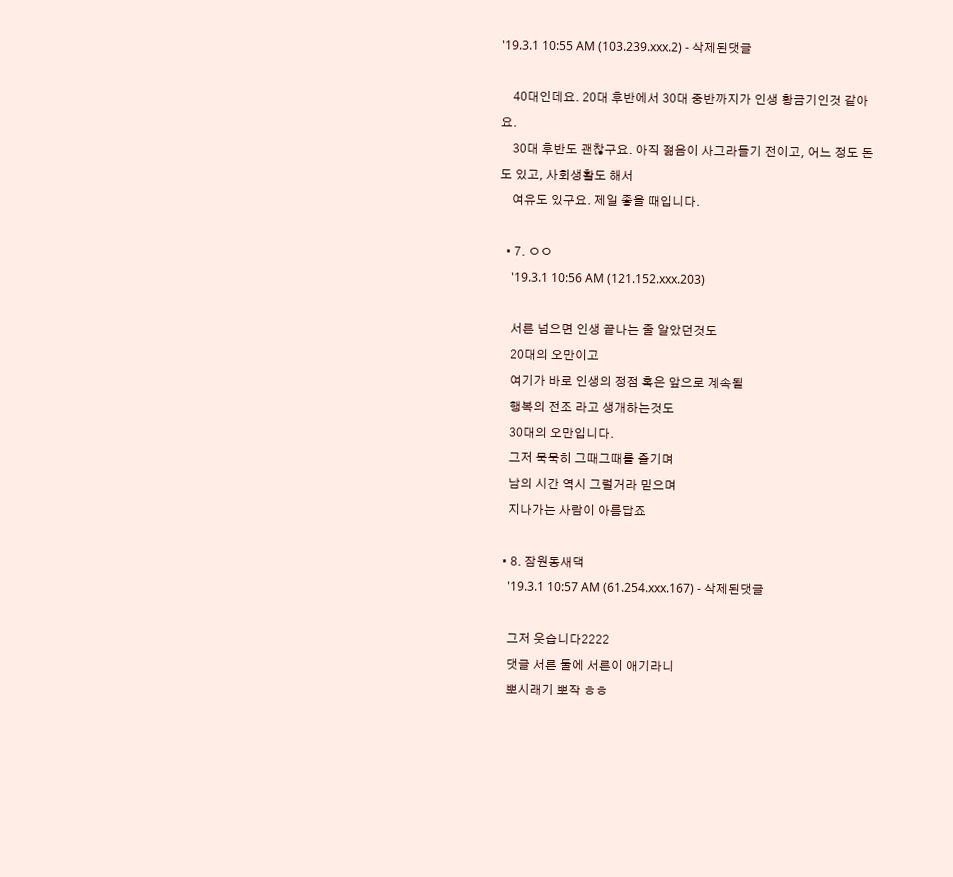'19.3.1 10:55 AM (103.239.xxx.2) - 삭제된댓글

    40대인데요. 20대 후반에서 30대 중반까지가 인생 황금기인것 같아요.
    30대 후반도 괜찮구요. 아직 젊음이 사그라들기 전이고, 어느 정도 돈도 있고, 사회생활도 해서
    여유도 있구요. 제일 좋을 때입니다.

  • 7. ㅇㅇ
    '19.3.1 10:56 AM (121.152.xxx.203)

    서른 넘으면 인생 끝나는 줄 알았던것도
    20대의 오만이고
    여기가 바로 인생의 정점 혹은 앞으로 계속될
    행복의 전조 라고 생개하는것도
    30대의 오만입니다.
    그저 묵묵히 그때그때를 즐기며
    남의 시간 역시 그럴거라 믿으며
    지나가는 사람이 아름답죠

  • 8. 잠원동새댁
    '19.3.1 10:57 AM (61.254.xxx.167) - 삭제된댓글

    그저 웃습니다2222
    댓글 서른 둘에 서른이 애기라니
    뽀시래기 뽀작 ㅎㅎ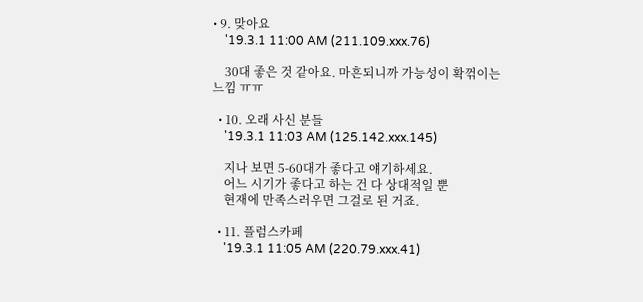• 9. 맞아요
    '19.3.1 11:00 AM (211.109.xxx.76)

    30대 좋은 것 같아요. 마흔되니까 가능성이 확꺾이는 느낌 ㅠㅠ

  • 10. 오래 사신 분들
    '19.3.1 11:03 AM (125.142.xxx.145)

    지나 보면 5-60대가 좋다고 얘기하세요.
    어느 시기가 좋다고 하는 건 다 상대적일 뿐
    현재에 만족스러우면 그걸로 된 거죠.

  • 11. 플럼스카페
    '19.3.1 11:05 AM (220.79.xxx.41)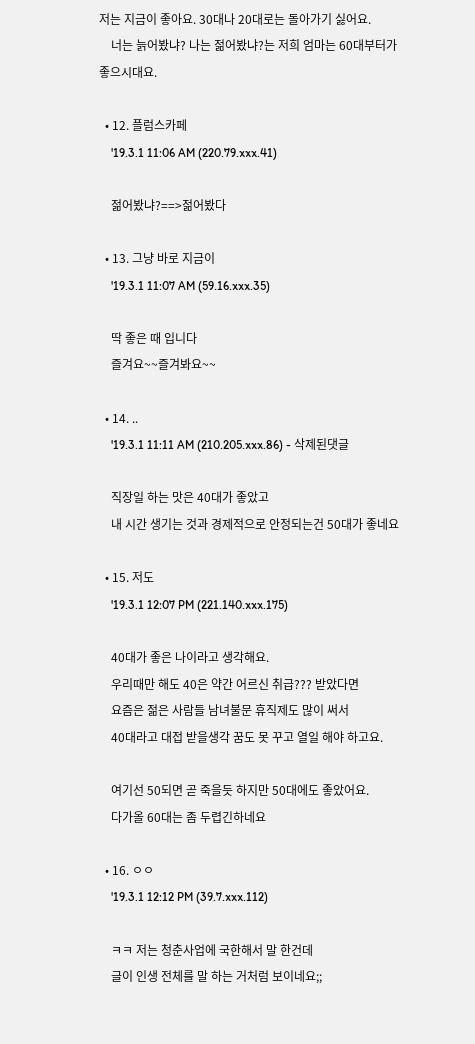저는 지금이 좋아요. 30대나 20대로는 돌아가기 싫어요.
    너는 늙어봤냐? 나는 젊어봤냐?는 저희 엄마는 60대부터가 좋으시대요.

  • 12. 플럼스카페
    '19.3.1 11:06 AM (220.79.xxx.41)

    젊어봤냐?==>젊어봤다

  • 13. 그냥 바로 지금이
    '19.3.1 11:07 AM (59.16.xxx.35)

    딱 좋은 때 입니다
    즐겨요~~즐겨봐요~~

  • 14. ..
    '19.3.1 11:11 AM (210.205.xxx.86) - 삭제된댓글

    직장일 하는 맛은 40대가 좋았고
    내 시간 생기는 것과 경제적으로 안정되는건 50대가 좋네요

  • 15. 저도
    '19.3.1 12:07 PM (221.140.xxx.175)

    40대가 좋은 나이라고 생각해요.
    우리때만 해도 40은 약간 어르신 취급??? 받았다면
    요즘은 젊은 사람들 남녀불문 휴직제도 많이 써서
    40대라고 대접 받을생각 꿈도 못 꾸고 열일 해야 하고요.

    여기선 50되면 곧 죽을듯 하지만 50대에도 좋았어요.
    다가올 60대는 좀 두렵긴하네요

  • 16. ㅇㅇ
    '19.3.1 12:12 PM (39.7.xxx.112)

    ㅋㅋ 저는 청춘사업에 국한해서 말 한건데
    글이 인생 전체를 말 하는 거처럼 보이네요;;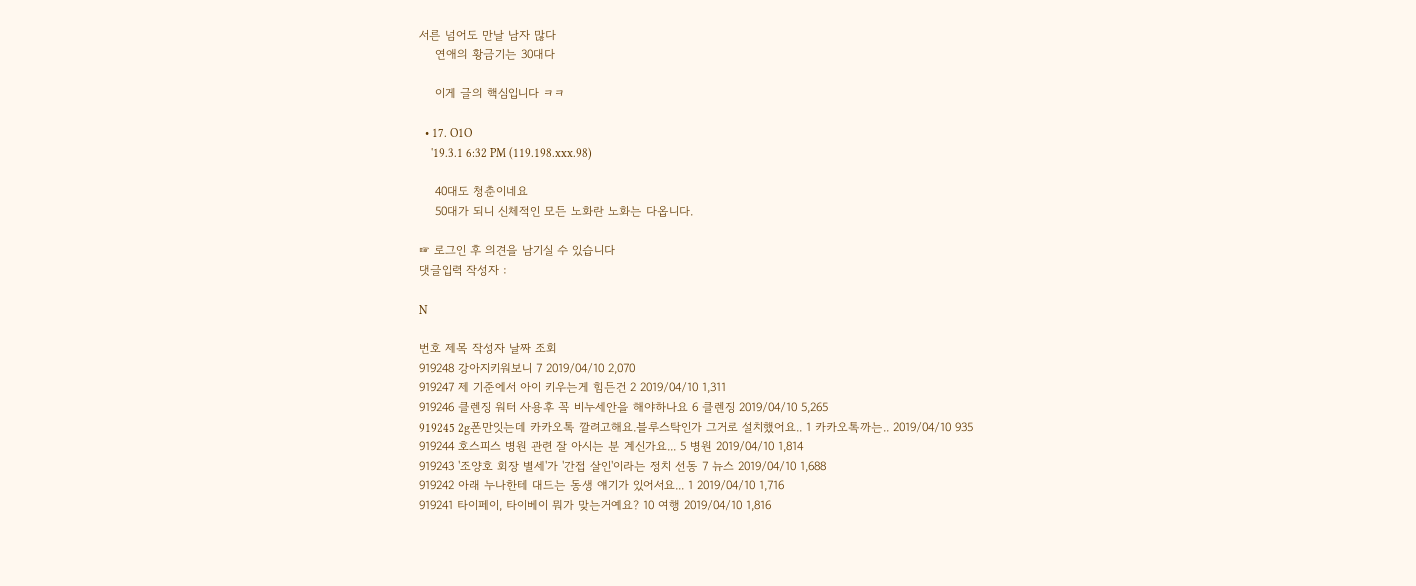서른 넘어도 만날 남자 많다
    연애의 황금기는 30대다

    이게 글의 핵심입니다 ㅋㅋ

  • 17. O1O
    '19.3.1 6:32 PM (119.198.xxx.98)

    40대도 청춘이네요
    50대가 되니 신체적인 모든 노화란 노화는 다옵니다.

☞ 로그인 후 의견을 남기실 수 있습니다
댓글입력 작성자 :

N

번호 제목 작성자 날짜 조회
919248 강아지키워보니 7 2019/04/10 2,070
919247 제 기준에서 아이 키우는게 힘든건 2 2019/04/10 1,311
919246 클렌징 워터 사용후 꼭 비누세안을 해야하나요 6 클렌징 2019/04/10 5,265
919245 2g폰만잇는데 카카오톡 깔려고해요.블루스탁인가 그거로 설치했어요.. 1 카카오톡까는.. 2019/04/10 935
919244 호스피스 병원 관련 잘 아시는 분 계신가요... 5 병원 2019/04/10 1,814
919243 '조양호 회장 별세'가 '간접 살인'이라는 정치 선동 7 뉴스 2019/04/10 1,688
919242 아래 누나한테 대드는 동생 얘기가 있어서요... 1 2019/04/10 1,716
919241 타이페이, 타이베이 뭐가 맞는거예요? 10 여행 2019/04/10 1,816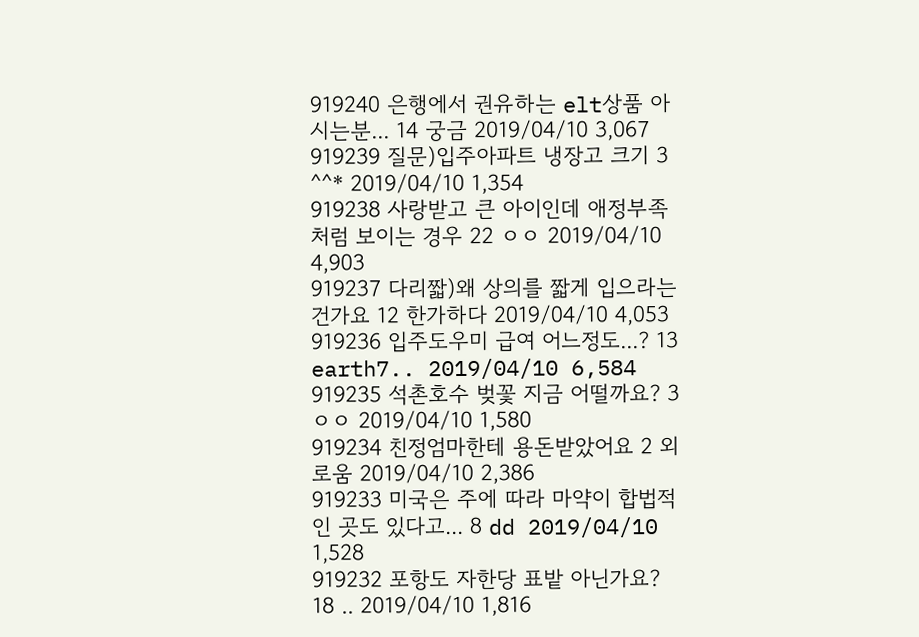919240 은행에서 권유하는 elt상품 아시는분... 14 궁금 2019/04/10 3,067
919239 질문)입주아파트 냉장고 크기 3 ^^* 2019/04/10 1,354
919238 사랑받고 큰 아이인데 애정부족처럼 보이는 경우 22 ㅇㅇ 2019/04/10 4,903
919237 다리짧)왜 상의를 짧게 입으라는건가요 12 한가하다 2019/04/10 4,053
919236 입주도우미 급여 어느정도...? 13 earth7.. 2019/04/10 6,584
919235 석촌호수 벚꽃 지금 어떨까요? 3 ㅇㅇ 2019/04/10 1,580
919234 친정엄마한테 용돈받았어요 2 외로움 2019/04/10 2,386
919233 미국은 주에 따라 마약이 합법적인 곳도 있다고... 8 dd 2019/04/10 1,528
919232 포항도 자한당 표밭 아닌가요? 18 .. 2019/04/10 1,816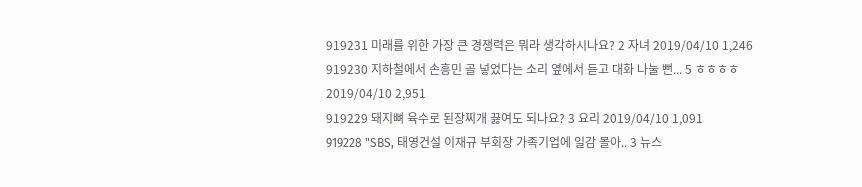919231 미래를 위한 가장 큰 경쟁력은 뭐라 생각하시나요? 2 자녀 2019/04/10 1,246
919230 지하철에서 손흥민 골 넣었다는 소리 옆에서 듣고 대화 나눌 뻔... 5 ㅎㅎㅎㅎ 2019/04/10 2,951
919229 돼지뼈 육수로 된장찌개 끓여도 되나요? 3 요리 2019/04/10 1,091
919228 "SBS, 태영건설 이재규 부회장 가족기업에 일감 몰아.. 3 뉴스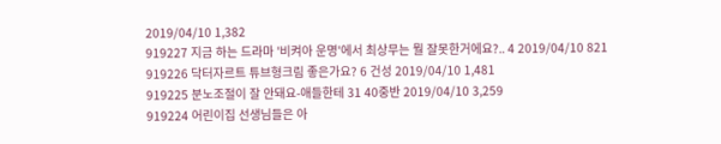2019/04/10 1,382
919227 지금 하는 드라마 '비켜아 운명'에서 최상무는 뭘 잘못한거에요?.. 4 2019/04/10 821
919226 닥터자르트 튜브형크림 좋은가요? 6 건성 2019/04/10 1,481
919225 분노조절이 잘 안돼요-애들한테 31 40중반 2019/04/10 3,259
919224 어린이집 선생님들은 아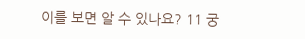이를 보면 알 수 있나요? 11 궁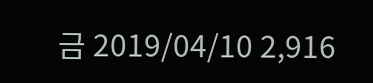금 2019/04/10 2,916